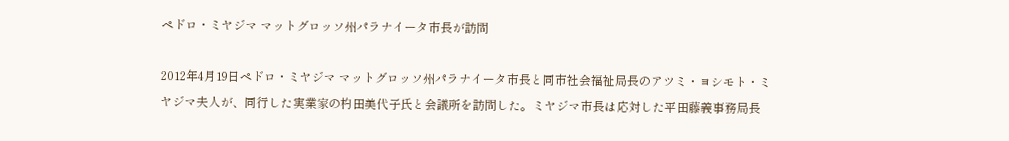ペドロ・ミヤジマ マットグロッソ州パラナイータ市長が訪問

2012年4月19日ペドロ・ミヤジマ マットグロッソ州パラナイータ市長と同市社会福祉局長のアツミ・ヨシモト・ミヤジマ夫人が、同行した実業家の杓田美代子氏と会議所を訪問した。ミヤジマ市長は応対した平田藤義事務局長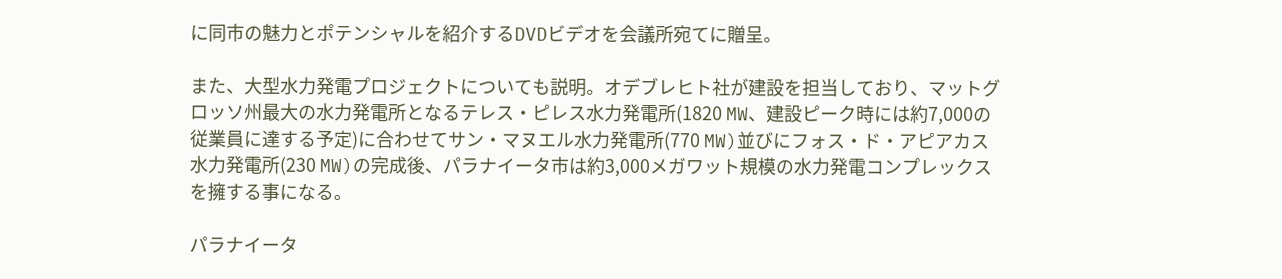に同市の魅力とポテンシャルを紹介するDVDビデオを会議所宛てに贈呈。

また、大型水力発電プロジェクトについても説明。オデブレヒト社が建設を担当しており、マットグロッソ州最大の水力発電所となるテレス・ピレス水力発電所(1820 MW、建設ピーク時には約7,000の従業員に達する予定)に合わせてサン・マヌエル水力発電所(770 MW)並びにフォス・ド・アピアカス水力発電所(230 MW)の完成後、パラナイータ市は約3,000メガワット規模の水力発電コンプレックスを擁する事になる。

パラナイータ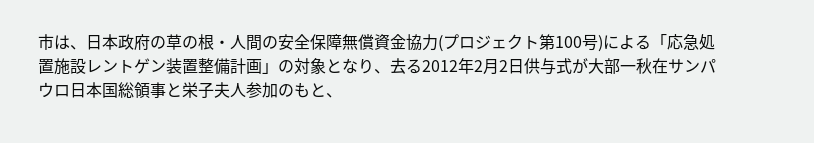市は、日本政府の草の根・人間の安全保障無償資金協力(プロジェクト第100号)による「応急処置施設レントゲン装置整備計画」の対象となり、去る2012年2月2日供与式が大部一秋在サンパウロ日本国総領事と栄子夫人参加のもと、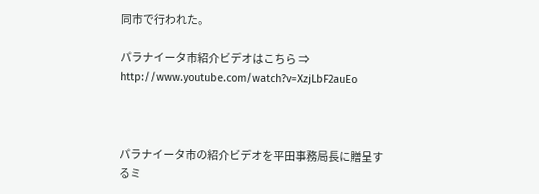同市で行われた。

パラナイータ市紹介ビデオはこちら ⇒ http://www.youtube.com/watch?v=XzjLbF2auEo



パラナイータ市の紹介ビデオを平田事務局長に贈呈するミ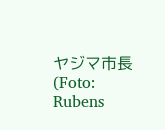ヤジマ市長 (Foto: Rubens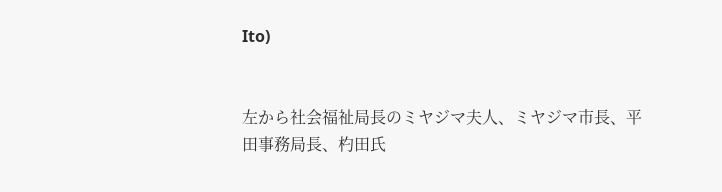Ito)


左から社会福祉局長のミヤジマ夫人、ミヤジマ市長、平田事務局長、杓田氏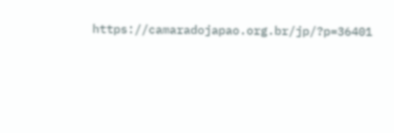https://camaradojapao.org.br/jp/?p=36401